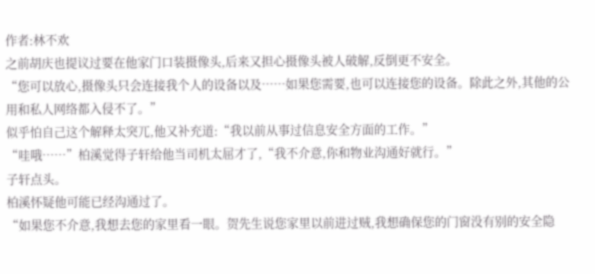作者:林不欢
之前胡庆也提议过要在他家门口装摄像头,后来又担心摄像头被人破解,反倒更不安全。
“您可以放心,摄像头只会连接我个人的设备以及……如果您需要,也可以连接您的设备。除此之外,其他的公用和私人网络都入侵不了。”
似乎怕自己这个解释太突兀,他又补充道:“我以前从事过信息安全方面的工作。”
“哇哦……”柏溪觉得子轩给他当司机太屈才了,“我不介意,你和物业沟通好就行。”
子轩点头。
柏溪怀疑他可能已经沟通过了。
“如果您不介意,我想去您的家里看一眼。贺先生说您家里以前进过贼,我想确保您的门窗没有别的安全隐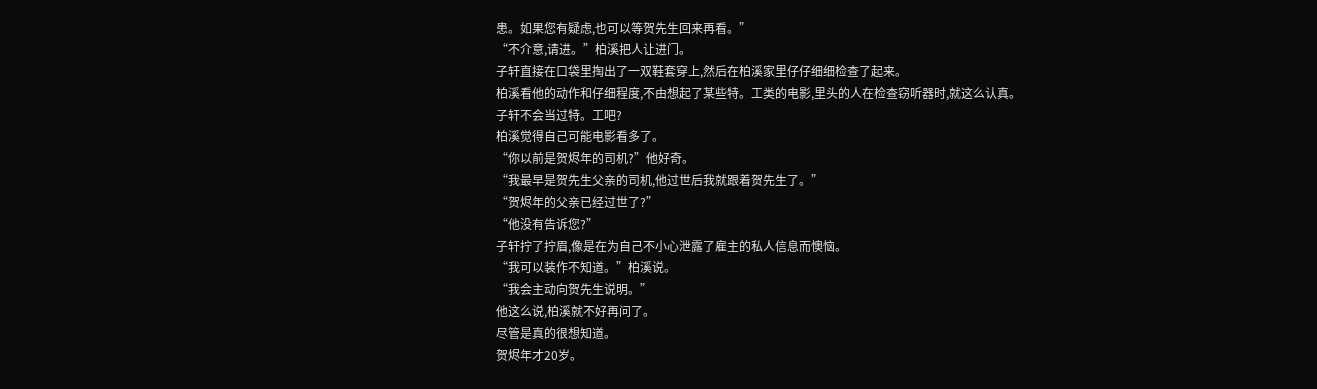患。如果您有疑虑,也可以等贺先生回来再看。”
“不介意,请进。”柏溪把人让进门。
子轩直接在口袋里掏出了一双鞋套穿上,然后在柏溪家里仔仔细细检查了起来。
柏溪看他的动作和仔细程度,不由想起了某些特。工类的电影,里头的人在检查窃听器时,就这么认真。
子轩不会当过特。工吧?
柏溪觉得自己可能电影看多了。
“你以前是贺烬年的司机?”他好奇。
“我最早是贺先生父亲的司机,他过世后我就跟着贺先生了。”
“贺烬年的父亲已经过世了?”
“他没有告诉您?”
子轩拧了拧眉,像是在为自己不小心泄露了雇主的私人信息而懊恼。
“我可以装作不知道。”柏溪说。
“我会主动向贺先生说明。”
他这么说,柏溪就不好再问了。
尽管是真的很想知道。
贺烬年才20岁。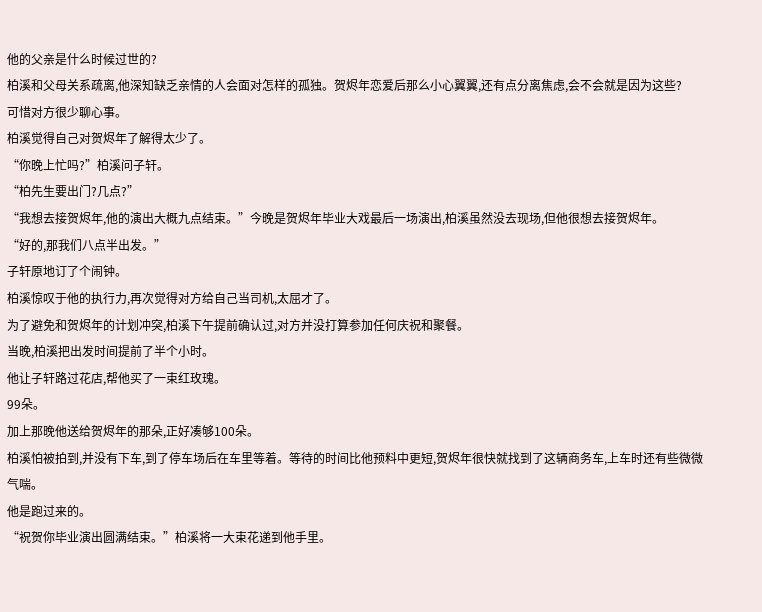他的父亲是什么时候过世的?
柏溪和父母关系疏离,他深知缺乏亲情的人会面对怎样的孤独。贺烬年恋爱后那么小心翼翼,还有点分离焦虑,会不会就是因为这些?
可惜对方很少聊心事。
柏溪觉得自己对贺烬年了解得太少了。
“你晚上忙吗?”柏溪问子轩。
“柏先生要出门?几点?”
“我想去接贺烬年,他的演出大概九点结束。”今晚是贺烬年毕业大戏最后一场演出,柏溪虽然没去现场,但他很想去接贺烬年。
“好的,那我们八点半出发。”
子轩原地订了个闹钟。
柏溪惊叹于他的执行力,再次觉得对方给自己当司机,太屈才了。
为了避免和贺烬年的计划冲突,柏溪下午提前确认过,对方并没打算参加任何庆祝和聚餐。
当晚,柏溪把出发时间提前了半个小时。
他让子轩路过花店,帮他买了一束红玫瑰。
99朵。
加上那晚他送给贺烬年的那朵,正好凑够100朵。
柏溪怕被拍到,并没有下车,到了停车场后在车里等着。等待的时间比他预料中更短,贺烬年很快就找到了这辆商务车,上车时还有些微微气喘。
他是跑过来的。
“祝贺你毕业演出圆满结束。”柏溪将一大束花递到他手里。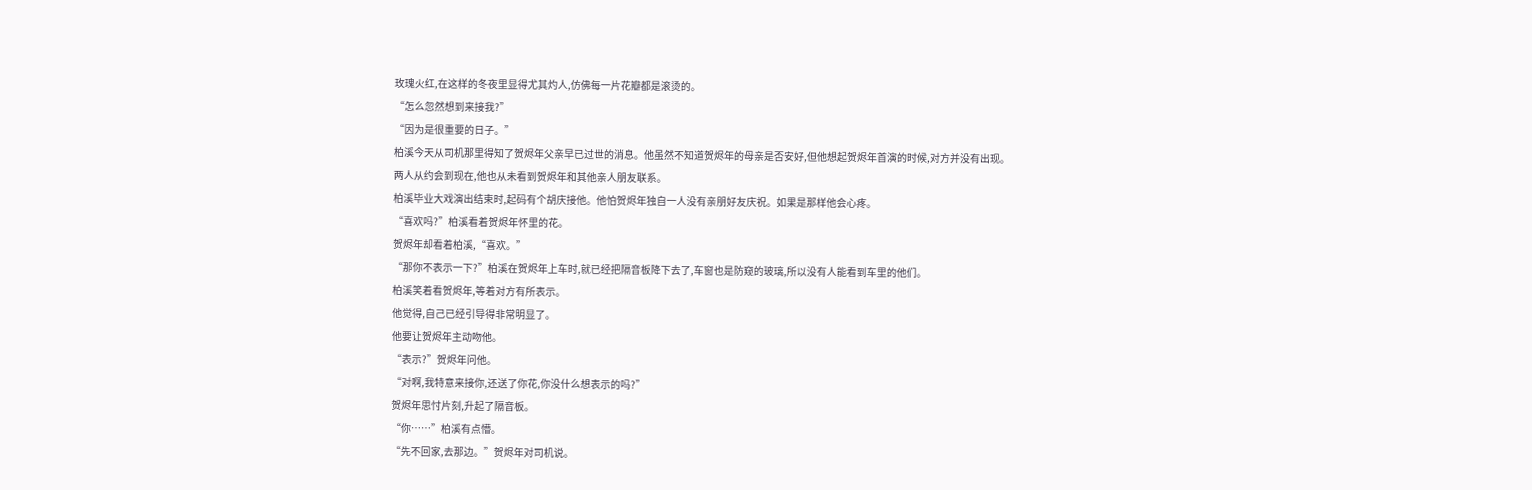玫瑰火红,在这样的冬夜里显得尤其灼人,仿佛每一片花瓣都是滚烫的。
“怎么忽然想到来接我?”
“因为是很重要的日子。”
柏溪今天从司机那里得知了贺烬年父亲早已过世的消息。他虽然不知道贺烬年的母亲是否安好,但他想起贺烬年首演的时候,对方并没有出现。
两人从约会到现在,他也从未看到贺烬年和其他亲人朋友联系。
柏溪毕业大戏演出结束时,起码有个胡庆接他。他怕贺烬年独自一人没有亲朋好友庆祝。如果是那样他会心疼。
“喜欢吗?”柏溪看着贺烬年怀里的花。
贺烬年却看着柏溪,“喜欢。”
“那你不表示一下?”柏溪在贺烬年上车时,就已经把隔音板降下去了,车窗也是防窥的玻璃,所以没有人能看到车里的他们。
柏溪笑着看贺烬年,等着对方有所表示。
他觉得,自己已经引导得非常明显了。
他要让贺烬年主动吻他。
“表示?”贺烬年问他。
“对啊,我特意来接你,还送了你花,你没什么想表示的吗?”
贺烬年思忖片刻,升起了隔音板。
“你……”柏溪有点懵。
“先不回家,去那边。”贺烬年对司机说。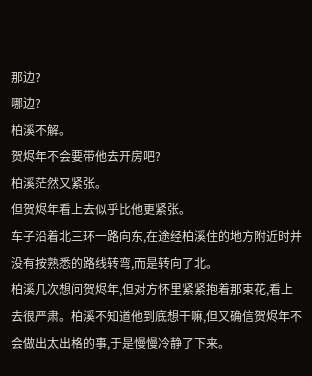那边?
哪边?
柏溪不解。
贺烬年不会要带他去开房吧?
柏溪茫然又紧张。
但贺烬年看上去似乎比他更紧张。
车子沿着北三环一路向东,在途经柏溪住的地方附近时并没有按熟悉的路线转弯,而是转向了北。
柏溪几次想问贺烬年,但对方怀里紧紧抱着那束花,看上去很严肃。柏溪不知道他到底想干嘛,但又确信贺烬年不会做出太出格的事,于是慢慢冷静了下来。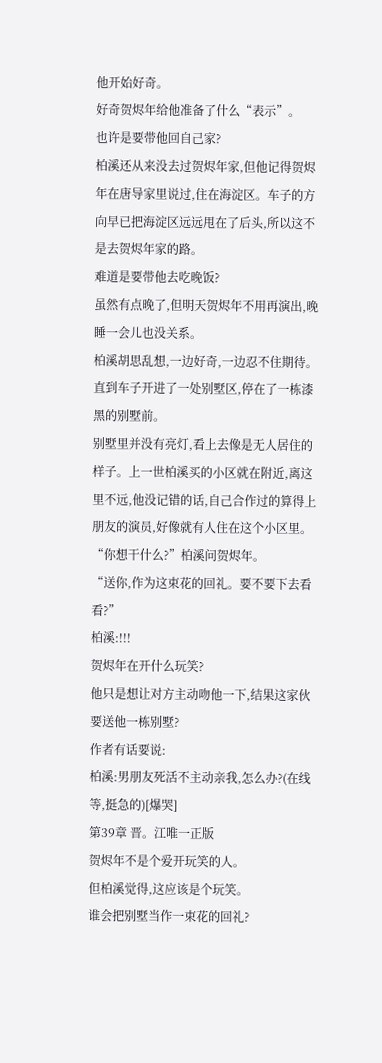他开始好奇。
好奇贺烬年给他准备了什么“表示”。
也许是要带他回自己家?
柏溪还从来没去过贺烬年家,但他记得贺烬年在唐导家里说过,住在海淀区。车子的方向早已把海淀区远远甩在了后头,所以这不是去贺烬年家的路。
难道是要带他去吃晚饭?
虽然有点晚了,但明天贺烬年不用再演出,晚睡一会儿也没关系。
柏溪胡思乱想,一边好奇,一边忍不住期待。
直到车子开进了一处别墅区,停在了一栋漆黑的别墅前。
别墅里并没有亮灯,看上去像是无人居住的样子。上一世柏溪买的小区就在附近,离这里不远,他没记错的话,自己合作过的算得上朋友的演员,好像就有人住在这个小区里。
“你想干什么?”柏溪问贺烬年。
“送你,作为这束花的回礼。要不要下去看看?”
柏溪:!!!
贺烬年在开什么玩笑?
他只是想让对方主动吻他一下,结果这家伙要送他一栋别墅?
作者有话要说:
柏溪:男朋友死活不主动亲我,怎么办?(在线等,挺急的)[爆哭]
第39章 晋。江唯一正版
贺烬年不是个爱开玩笑的人。
但柏溪觉得,这应该是个玩笑。
谁会把别墅当作一束花的回礼?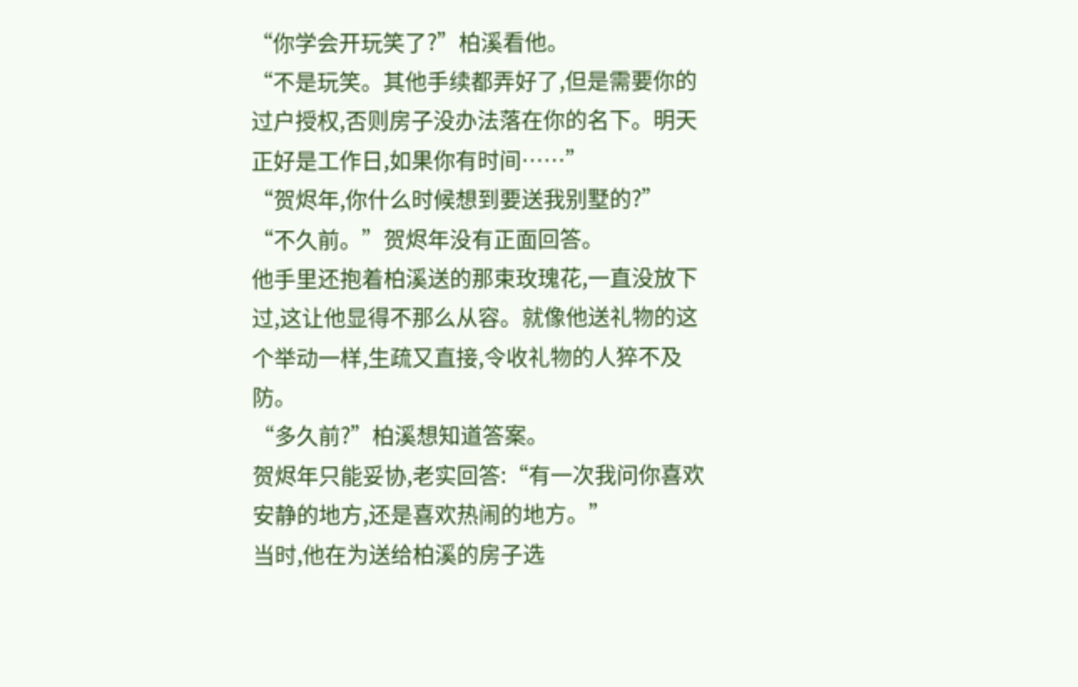“你学会开玩笑了?”柏溪看他。
“不是玩笑。其他手续都弄好了,但是需要你的过户授权,否则房子没办法落在你的名下。明天正好是工作日,如果你有时间……”
“贺烬年,你什么时候想到要送我别墅的?”
“不久前。”贺烬年没有正面回答。
他手里还抱着柏溪送的那束玫瑰花,一直没放下过,这让他显得不那么从容。就像他送礼物的这个举动一样,生疏又直接,令收礼物的人猝不及防。
“多久前?”柏溪想知道答案。
贺烬年只能妥协,老实回答:“有一次我问你喜欢安静的地方,还是喜欢热闹的地方。”
当时,他在为送给柏溪的房子选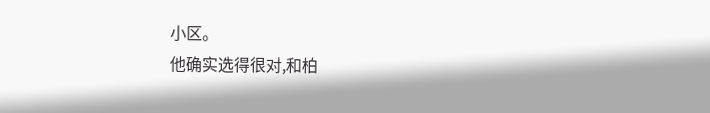小区。
他确实选得很对,和柏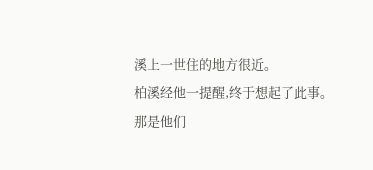溪上一世住的地方很近。
柏溪经他一提醒,终于想起了此事。
那是他们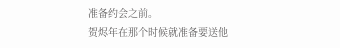准备约会之前。
贺烬年在那个时候就准备要送他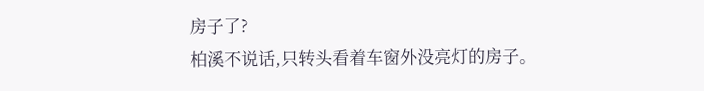房子了?
柏溪不说话,只转头看着车窗外没亮灯的房子。